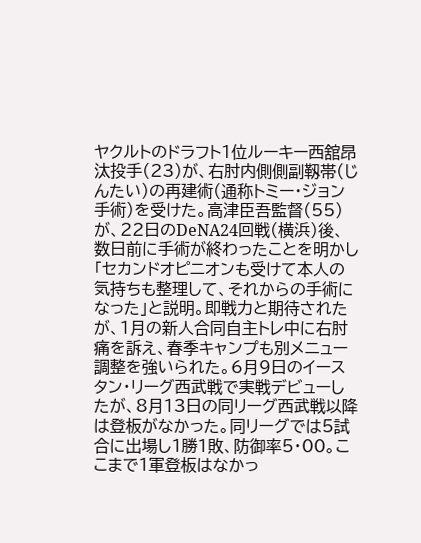ヤクルトのドラフト1位ルーキー西舘昂汰投手(23)が、右肘内側側副靱帯(じんたい)の再建術(通称トミー・ジョン手術)を受けた。高津臣吾監督(55)が、22日のDeNA24回戦(横浜)後、数日前に手術が終わったことを明かし「セカンドオピニオンも受けて本人の気持ちも整理して、それからの手術になった」と説明。即戦力と期待されたが、1月の新人合同自主トレ中に右肘痛を訴え、春季キャンプも別メニュー調整を強いられた。6月9日のイースタン・リーグ西武戦で実戦デビューしたが、8月13日の同リーグ西武戦以降は登板がなかった。同リーグでは5試合に出場し1勝1敗、防御率5・00。ここまで1軍登板はなかっ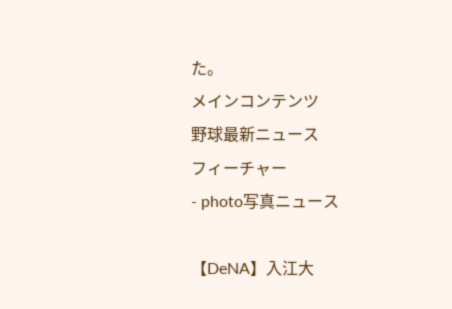た。
メインコンテンツ
野球最新ニュース
フィーチャー
- photo写真ニュース

【DeNA】入江大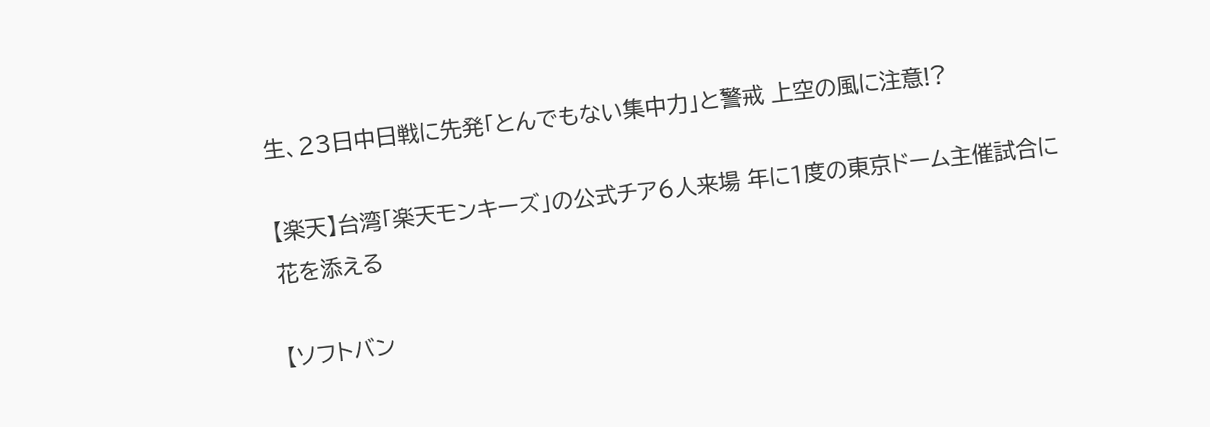生、23日中日戦に先発「とんでもない集中力」と警戒 上空の風に注意!?

【楽天】台湾「楽天モンキーズ」の公式チア6人来場 年に1度の東京ドーム主催試合に花を添える

【ソフトバン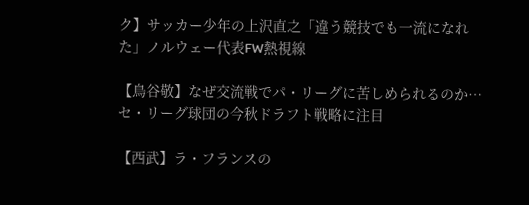ク】サッカー少年の上沢直之「違う競技でも一流になれた」ノルウェー代表FW熱視線

【鳥谷敬】なぜ交流戦でパ・リーグに苦しめられるのか…セ・リーグ球団の今秋ドラフト戦略に注目

【西武】ラ・フランスの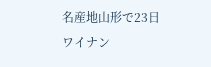名産地山形で23日ワイナン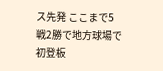ス先発 ここまで5戦2勝で地方球場で初登板